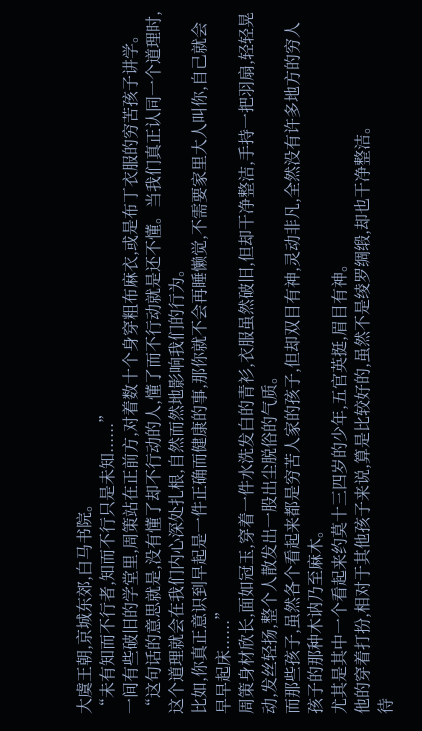大虞王朝,京城东郊,白马书院。
“未有知而不行者,知而不行只是未知......”
一间有些破旧的学堂里,周策站在正前方,对着数十个身穿粗布麻衣,或是布丁衣服的穷苦孩子讲学。
“这句话的意思就是,没有懂了却不行动的人,懂了而不行动就是还不懂。当我们真正认同一个道理时,这个道理就会在我们内心深处扎根,自然而然地影响我们的行为。
比如,你真正意识到早起是一件正确而健康的事,那你就不会再睡懒觉,不需要家里大人叫你,自己就会早早起床......”
周策身材欣长,面如冠玉,穿着一件水洗发白的青衫,衣服虽然破旧,但却干净整洁,手持一把羽扇,轻轻晃动,发丝轻扬,整个人散发出一股出尘脱俗的气质。
而那些孩子,虽然各个看起来都是穷苦人家的孩子,但却双目有神,灵动非凡,全然没有许多地方的穷人孩子的那种木讷乃至麻木。
尤其是其中一个看起来约莫十三四岁的少年,五官英挺,眉目有神。
他的穿着打扮,相对于其他孩子来说,算是比较好的,虽然不是绫罗绸缎,却也干净整洁。
待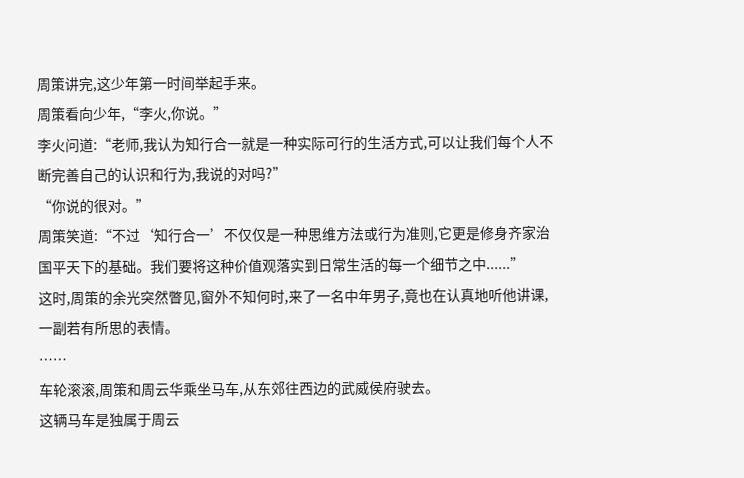周策讲完,这少年第一时间举起手来。
周策看向少年,“李火,你说。”
李火问道:“老师,我认为知行合一就是一种实际可行的生活方式,可以让我们每个人不断完善自己的认识和行为,我说的对吗?”
“你说的很对。”
周策笑道:“不过‘知行合一’不仅仅是一种思维方法或行为准则,它更是修身齐家治国平天下的基础。我们要将这种价值观落实到日常生活的每一个细节之中......”
这时,周策的余光突然瞥见,窗外不知何时,来了一名中年男子,竟也在认真地听他讲课,一副若有所思的表情。
……
车轮滚滚,周策和周云华乘坐马车,从东郊往西边的武威侯府驶去。
这辆马车是独属于周云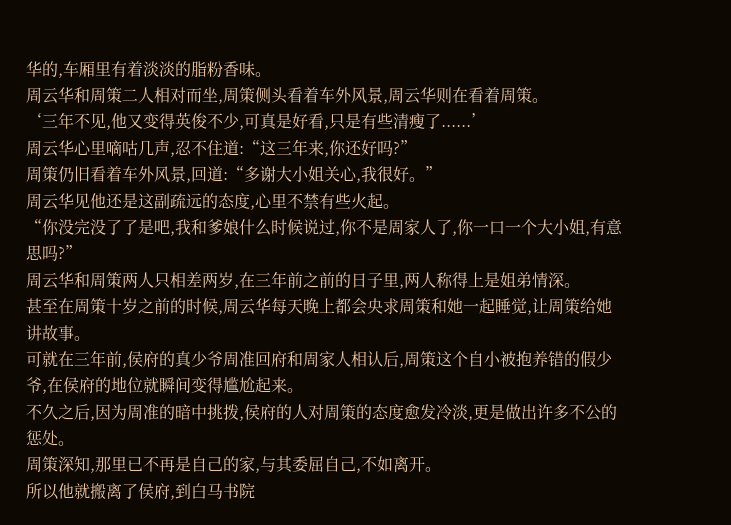华的,车厢里有着淡淡的脂粉香味。
周云华和周策二人相对而坐,周策侧头看着车外风景,周云华则在看着周策。
‘三年不见,他又变得英俊不少,可真是好看,只是有些清瘦了......’
周云华心里嘀咕几声,忍不住道:“这三年来,你还好吗?”
周策仍旧看着车外风景,回道:“多谢大小姐关心,我很好。”
周云华见他还是这副疏远的态度,心里不禁有些火起。
“你没完没了了是吧,我和爹娘什么时候说过,你不是周家人了,你一口一个大小姐,有意思吗?”
周云华和周策两人只相差两岁,在三年前之前的日子里,两人称得上是姐弟情深。
甚至在周策十岁之前的时候,周云华每天晚上都会央求周策和她一起睡觉,让周策给她讲故事。
可就在三年前,侯府的真少爷周准回府和周家人相认后,周策这个自小被抱养错的假少爷,在侯府的地位就瞬间变得尴尬起来。
不久之后,因为周准的暗中挑拨,侯府的人对周策的态度愈发冷淡,更是做出许多不公的惩处。
周策深知,那里已不再是自己的家,与其委屈自己,不如离开。
所以他就搬离了侯府,到白马书院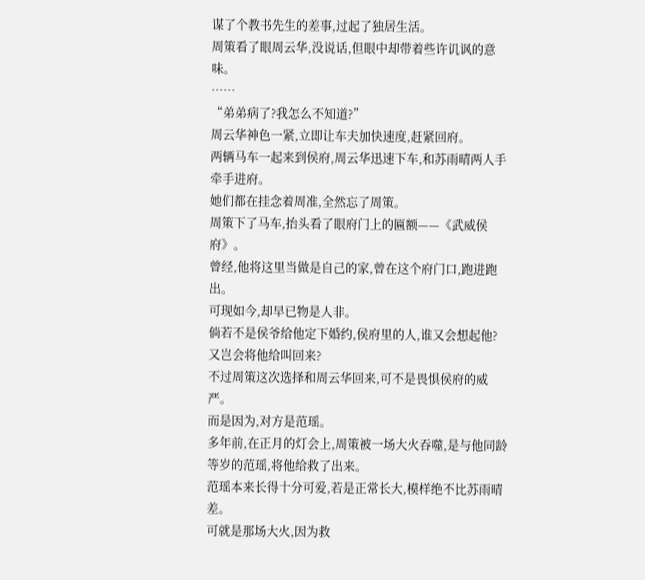谋了个教书先生的差事,过起了独居生活。
周策看了眼周云华,没说话,但眼中却带着些许讥讽的意味。
……
“弟弟病了?我怎么不知道?”
周云华神色一紧,立即让车夫加快速度,赶紧回府。
两辆马车一起来到侯府,周云华迅速下车,和苏雨晴两人手牵手进府。
她们都在挂念着周准,全然忘了周策。
周策下了马车,抬头看了眼府门上的匾额——《武威侯府》。
曾经,他将这里当做是自己的家,曾在这个府门口,跑进跑出。
可现如今,却早已物是人非。
倘若不是侯爷给他定下婚约,侯府里的人,谁又会想起他?
又岂会将他给叫回来?
不过周策这次选择和周云华回来,可不是畏惧侯府的威严。
而是因为,对方是范瑶。
多年前,在正月的灯会上,周策被一场大火吞噬,是与他同龄等岁的范瑶,将他给救了出来。
范瑶本来长得十分可爱,若是正常长大,模样绝不比苏雨晴差。
可就是那场大火,因为救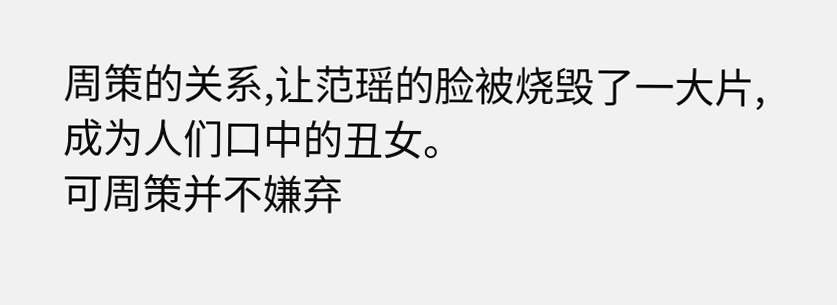周策的关系,让范瑶的脸被烧毁了一大片,成为人们口中的丑女。
可周策并不嫌弃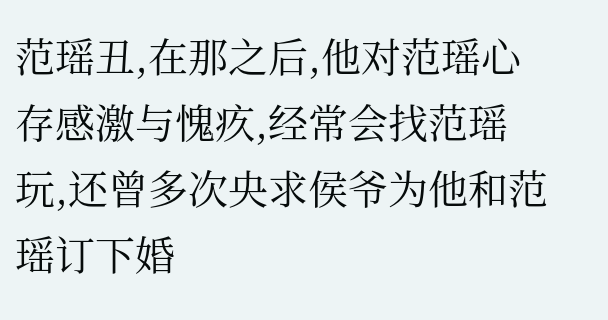范瑶丑,在那之后,他对范瑶心存感激与愧疚,经常会找范瑶玩,还曾多次央求侯爷为他和范瑶订下婚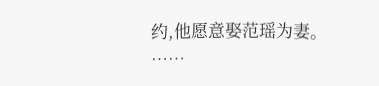约,他愿意娶范瑶为妻。
……